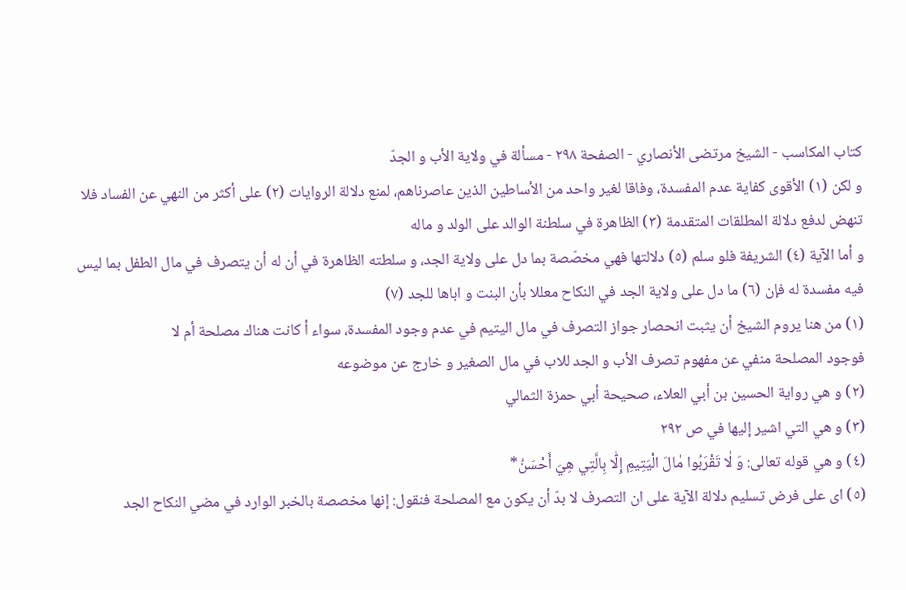كتاب المكاسب - الشيخ مرتضى الأنصاري - الصفحة ٢٩٨ - مسألة في ولاية الأب و الجدّ
و لكن (١) الأقوى كفاية عدم المفسدة، وفاقا لغير واحد من الأساطين الذين عاصرناهم، لمنع دلالة الروايات (٢) على أكثر من النهي عن الفساد فلا تنهض لدفع دلالة المطلقات المتقدمة (٣) الظاهرة في سلطنة الوالد على الولد و ماله
و أما الآية (٤) الشريفة فلو سلم (٥) دلالتها فهي مخصّصة بما دل على ولاية الجد، و سلطته الظاهرة في أن له أن يتصرف في مال الطفل بما ليس فيه مفسدة له فإن (٦) ما دل على ولاية الجد في النكاح معللا بأن البنت و اباها للجد (٧)
(١) من هنا يروم الشيخ أن يثبت انحصار جواز التصرف في مال اليتيم في عدم وجود المفسدة، سواء أ كانت هناك مصلحة أم لا
فوجود المصلحة منفي عن مفهوم تصرف الأب و الجد للاب في مال الصغير و خارج عن موضوعه
(٢) و هي رواية الحسين بن أبي العلاء، صحيحة أبي حمزة الثمالي
(٣) و هي التي اشير إليها في ص ٢٩٢
(٤) و هي قوله تعالى: وَ لٰا تَقْرَبُوا مٰالَ الْيَتِيمِ إِلّٰا بِالَّتِي هِيَ أَحْسَنُ*
(٥) اى على فرض تسليم دلالة الآية على ان التصرف لا بدّ أن يكون مع المصلحة فنقول: إنها مخصصة بالخبر الوارد في مضي النكاح الجد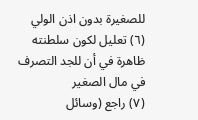للصغيرة بدون اذن الولي
(٦) تعليل لكون سلطنته ظاهرة في أن للجد التصرف في مال الصغير
(٧) راجع (وسائل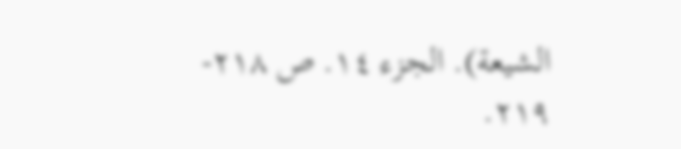الشيعة). الجزء ١٤. ص ٢١٨- ٢١٩.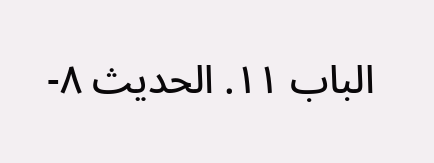الباب ١١. الحديث ٨-